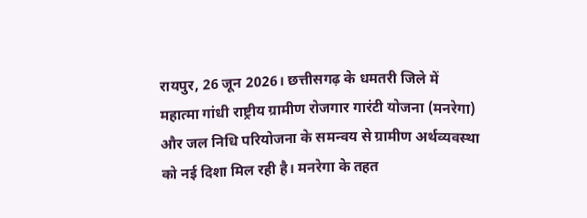रायपुर, 26 जून 2026। छत्तीसगढ़ के धमतरी जिले में महात्मा गांधी राष्ट्रीय ग्रामीण रोजगार गारंटी योजना (मनरेगा) और जल निधि परियोजना के समन्वय से ग्रामीण अर्थव्यवस्था को नई दिशा मिल रही है। मनरेगा के तहत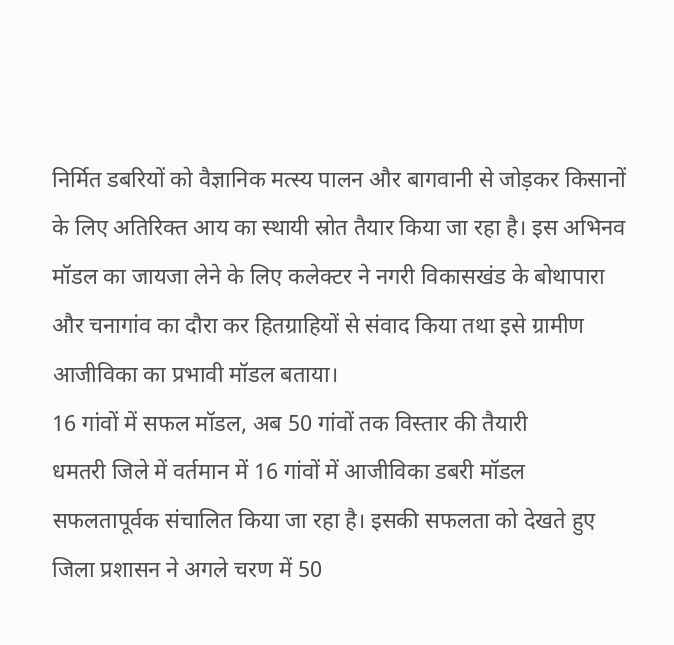निर्मित डबरियों को वैज्ञानिक मत्स्य पालन और बागवानी से जोड़कर किसानों के लिए अतिरिक्त आय का स्थायी स्रोत तैयार किया जा रहा है। इस अभिनव मॉडल का जायजा लेने के लिए कलेक्टर ने नगरी विकासखंड के बोथापारा और चनागांव का दौरा कर हितग्राहियों से संवाद किया तथा इसे ग्रामीण आजीविका का प्रभावी मॉडल बताया।
16 गांवों में सफल मॉडल, अब 50 गांवों तक विस्तार की तैयारी
धमतरी जिले में वर्तमान में 16 गांवों में आजीविका डबरी मॉडल सफलतापूर्वक संचालित किया जा रहा है। इसकी सफलता को देखते हुए जिला प्रशासन ने अगले चरण में 50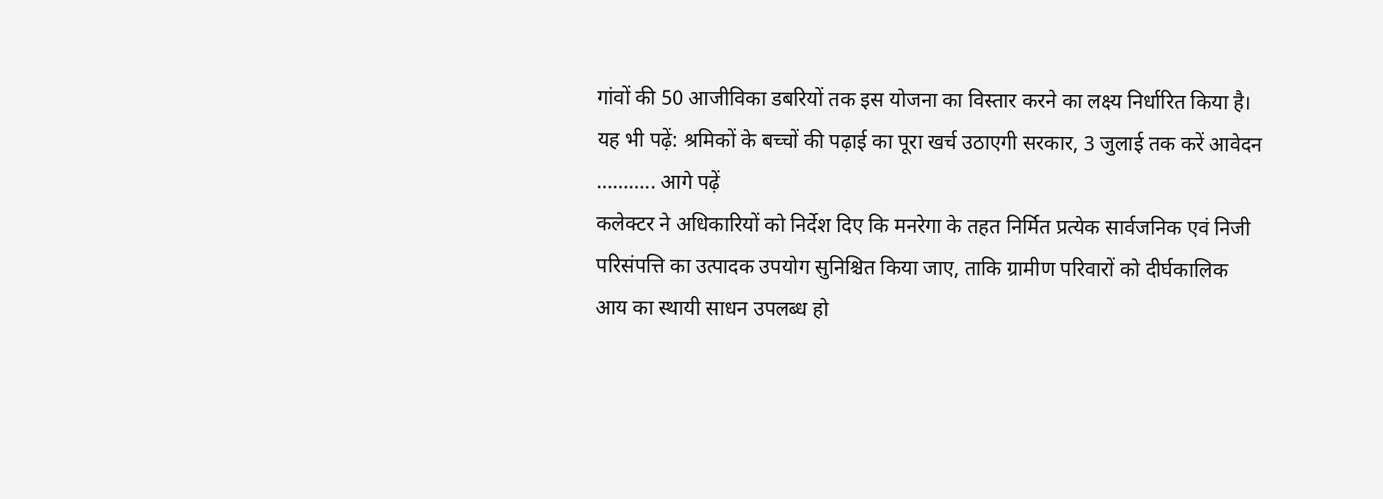गांवों की 50 आजीविका डबरियों तक इस योजना का विस्तार करने का लक्ष्य निर्धारित किया है।
यह भी पढ़ें: श्रमिकों के बच्चों की पढ़ाई का पूरा खर्च उठाएगी सरकार, 3 जुलाई तक करें आवेदन ……….. आगे पढ़ें
कलेक्टर ने अधिकारियों को निर्देश दिए कि मनरेगा के तहत निर्मित प्रत्येक सार्वजनिक एवं निजी परिसंपत्ति का उत्पादक उपयोग सुनिश्चित किया जाए, ताकि ग्रामीण परिवारों को दीर्घकालिक आय का स्थायी साधन उपलब्ध हो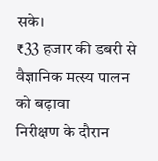सके।
₹33 हजार की डबरी से वैज्ञानिक मत्स्य पालन को बढ़ावा
निरीक्षण के दौरान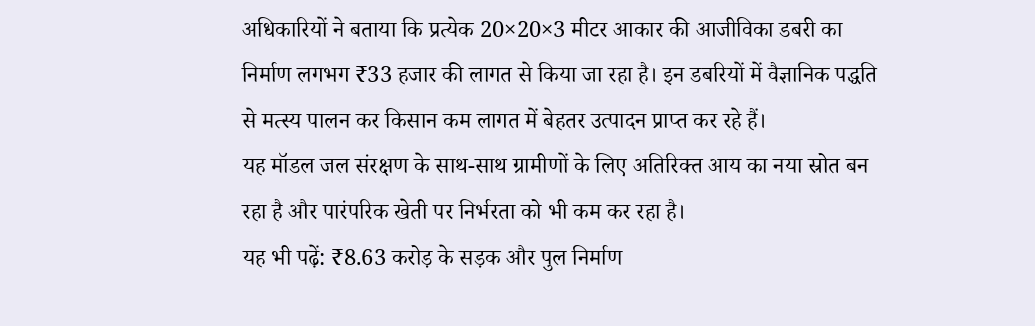अधिकारियों ने बताया कि प्रत्येक 20×20×3 मीटर आकार की आजीविका डबरी का निर्माण लगभग ₹33 हजार की लागत से किया जा रहा है। इन डबरियों में वैज्ञानिक पद्धति से मत्स्य पालन कर किसान कम लागत में बेहतर उत्पादन प्राप्त कर रहे हैं।
यह मॉडल जल संरक्षण के साथ-साथ ग्रामीणों के लिए अतिरिक्त आय का नया स्रोत बन रहा है और पारंपरिक खेती पर निर्भरता को भी कम कर रहा है।
यह भी पढ़ें: ₹8.63 करोड़ के सड़क और पुल निर्माण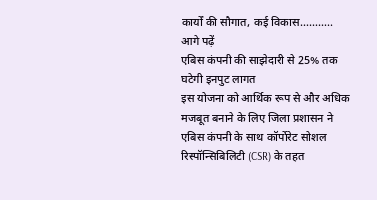कार्यों की सौगात, कई विकास……….. आगे पढ़ें
एबिस कंपनी की साझेदारी से 25% तक घटेगी इनपुट लागत
इस योजना को आर्थिक रूप से और अधिक मजबूत बनाने के लिए जिला प्रशासन ने एबिस कंपनी के साथ कॉर्पोरेट सोशल रिस्पॉन्सिबिलिटी (CSR) के तहत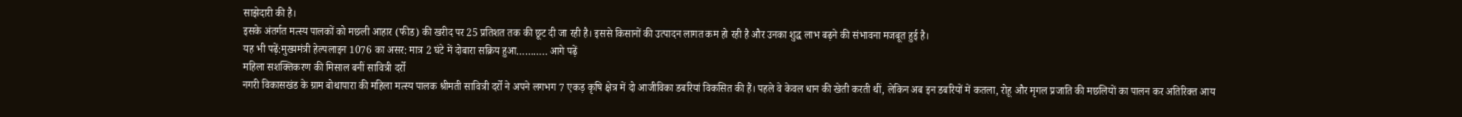साझेदारी की है।
इसके अंतर्गत मत्स्य पालकों को मछली आहार (फीड) की खरीद पर 25 प्रतिशत तक की छूट दी जा रही है। इससे किसानों की उत्पादन लागत कम हो रही है और उनका शुद्ध लाभ बढ़ने की संभावना मजबूत हुई है।
यह भी पढ़ें:मुख्यमंत्री हेल्पलाइन 1076 का असर: मात्र 2 घंटे में दोबारा सक्रिय हुआ……….. आगे पढ़ें
महिला सशक्तिकरण की मिसाल बनीं सावित्री दर्रो
नगरी विकासखंड के ग्राम बोथापारा की महिला मत्स्य पालक श्रीमती सावित्री दर्रो ने अपने लगभग 7 एकड़ कृषि क्षेत्र में दो आजीविका डबरियां विकसित की हैं। पहले वे केवल धान की खेती करती थीं, लेकिन अब इन डबरियों में कतला, रोहू और मृगल प्रजाति की मछलियों का पालन कर अतिरिक्त आय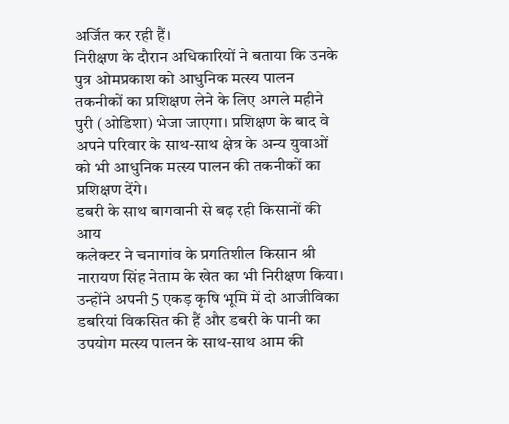अर्जित कर रही हैं।
निरीक्षण के दौरान अधिकारियों ने बताया कि उनके पुत्र ओमप्रकाश को आधुनिक मत्स्य पालन तकनीकों का प्रशिक्षण लेने के लिए अगले महीने पुरी (ओडिशा) भेजा जाएगा। प्रशिक्षण के बाद वे अपने परिवार के साथ-साथ क्षेत्र के अन्य युवाओं को भी आधुनिक मत्स्य पालन की तकनीकों का प्रशिक्षण देंगे।
डबरी के साथ बागवानी से बढ़ रही किसानों की आय
कलेक्टर ने चनागांव के प्रगतिशील किसान श्री नारायण सिंह नेताम के खेत का भी निरीक्षण किया। उन्होंने अपनी 5 एकड़ कृषि भूमि में दो आजीविका डबरियां विकसित की हैं और डबरी के पानी का उपयोग मत्स्य पालन के साथ-साथ आम की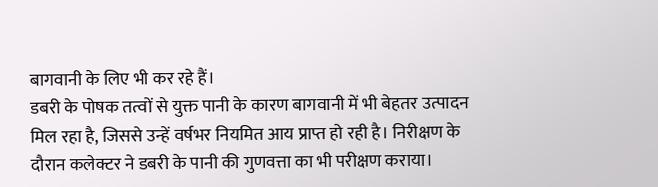बागवानी के लिए भी कर रहे हैं।
डबरी के पोषक तत्वों से युक्त पानी के कारण बागवानी में भी बेहतर उत्पादन मिल रहा है, जिससे उन्हें वर्षभर नियमित आय प्राप्त हो रही है। निरीक्षण के दौरान कलेक्टर ने डबरी के पानी की गुणवत्ता का भी परीक्षण कराया।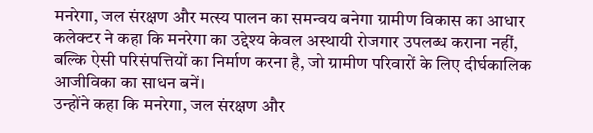मनरेगा, जल संरक्षण और मत्स्य पालन का समन्वय बनेगा ग्रामीण विकास का आधार
कलेक्टर ने कहा कि मनरेगा का उद्देश्य केवल अस्थायी रोजगार उपलब्ध कराना नहीं, बल्कि ऐसी परिसंपत्तियों का निर्माण करना है, जो ग्रामीण परिवारों के लिए दीर्घकालिक आजीविका का साधन बनें।
उन्होंने कहा कि मनरेगा, जल संरक्षण और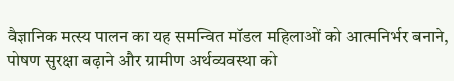वैज्ञानिक मत्स्य पालन का यह समन्वित मॉडल महिलाओं को आत्मनिर्भर बनाने, पोषण सुरक्षा बढ़ाने और ग्रामीण अर्थव्यवस्था को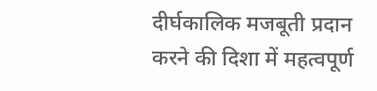दीर्घकालिक मजबूती प्रदान करने की दिशा में महत्वपूर्ण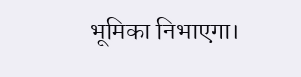भूमिका निभाएगा।